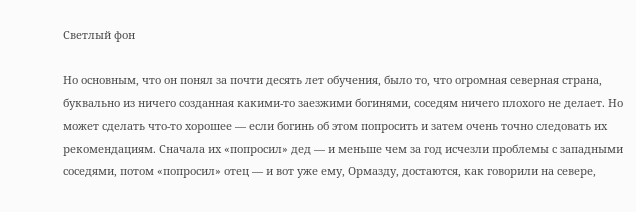Светлый фон

Но основным, что он понял за почти десять лет обучения, было то, что огромная северная страна, буквально из ничего созданная какими-то заезжими богинями, соседям ничего плохого не делает. Но может сделать что-то хорошее — если богинь об этом попросить и затем очень точно следовать их рекомендациям. Сначала их «попросил» дед — и меньше чем за год исчезли проблемы с западными соседями, потом «попросил» отец — и вот уже ему, Ормазду, достаются, как говорили на севере,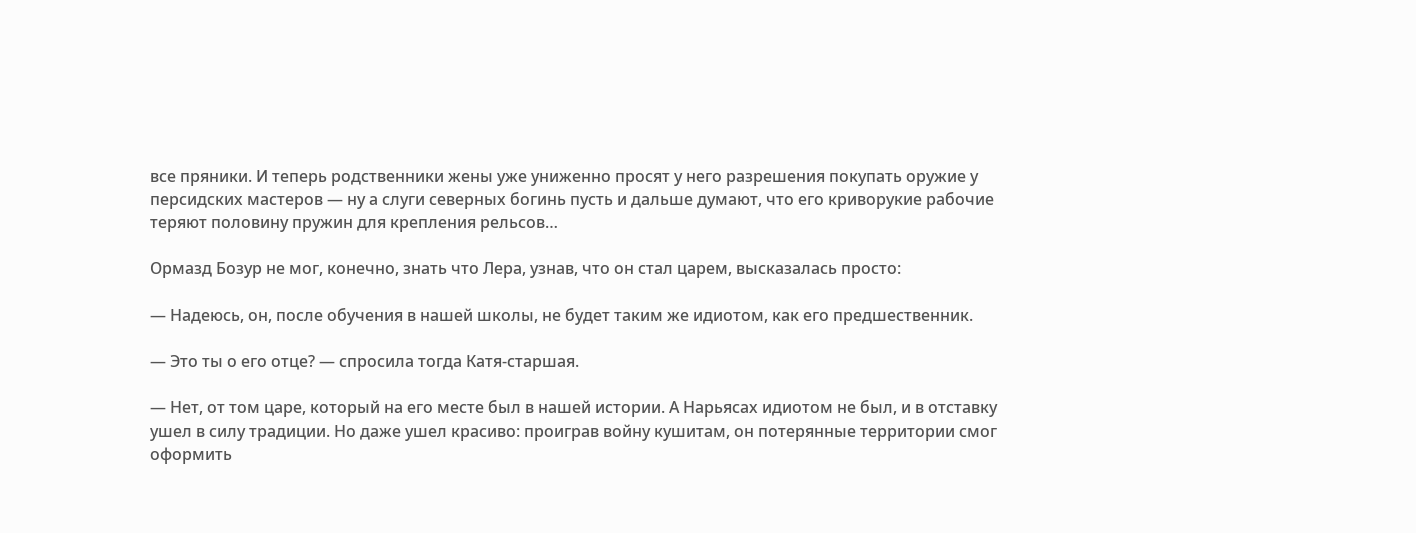все пряники. И теперь родственники жены уже униженно просят у него разрешения покупать оружие у персидских мастеров — ну а слуги северных богинь пусть и дальше думают, что его криворукие рабочие теряют половину пружин для крепления рельсов…

Ормазд Бозур не мог, конечно, знать что Лера, узнав, что он стал царем, высказалась просто:

— Надеюсь, он, после обучения в нашей школы, не будет таким же идиотом, как его предшественник.

— Это ты о его отце? — спросила тогда Катя-старшая.

— Нет, от том царе, который на его месте был в нашей истории. А Нарьясах идиотом не был, и в отставку ушел в силу традиции. Но даже ушел красиво: проиграв войну кушитам, он потерянные территории смог оформить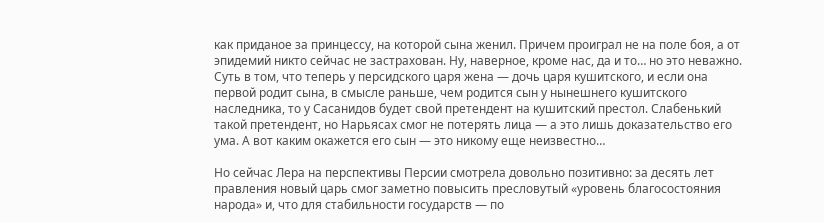как приданое за принцессу, на которой сына женил. Причем проиграл не на поле боя, а от эпидемий никто сейчас не застрахован. Ну, наверное, кроме нас, да и то… но это неважно. Суть в том, что теперь у персидского царя жена — дочь царя кушитского, и если она первой родит сына, в смысле раньше, чем родится сын у нынешнего кушитского наследника, то у Сасанидов будет свой претендент на кушитский престол. Слабенький такой претендент, но Нарьясах смог не потерять лица — а это лишь доказательство его ума. А вот каким окажется его сын — это никому еще неизвестно…

Но сейчас Лера на перспективы Персии смотрела довольно позитивно: за десять лет правления новый царь смог заметно повысить пресловутый «уровень благосостояния народа» и, что для стабильности государств — по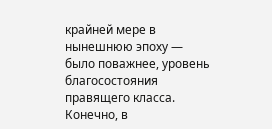крайней мере в нынешнюю эпоху — было поважнее, уровень благосостояния правящего класса. Конечно, в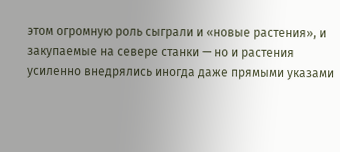этом огромную роль сыграли и «новые растения», и закупаемые на севере станки — но и растения усиленно внедрялись иногда даже прямыми указами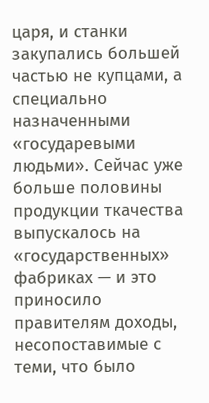царя, и станки закупались большей частью не купцами, а специально назначенными «государевыми людьми». Сейчас уже больше половины продукции ткачества выпускалось на «государственных» фабриках — и это приносило правителям доходы, несопоставимые с теми, что было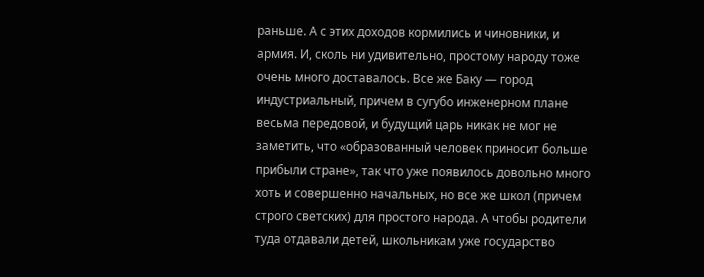раньше. А с этих доходов кормились и чиновники, и армия. И, сколь ни удивительно, простому народу тоже очень много доставалось. Все же Баку — город индустриальный, причем в сугубо инженерном плане весьма передовой, и будущий царь никак не мог не заметить, что «образованный человек приносит больше прибыли стране», так что уже появилось довольно много хоть и совершенно начальных, но все же школ (причем строго светских) для простого народа. А чтобы родители туда отдавали детей, школьникам уже государство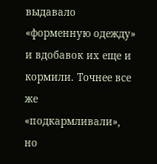выдавало «форменную одежду» и вдобавок их еще и кормили. Точнее все же «подкармливали», но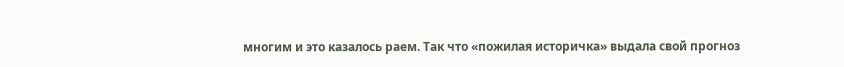многим и это казалось раем. Так что «пожилая историчка» выдала свой прогноз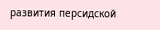развития персидской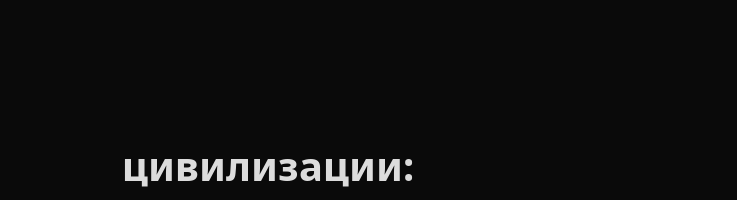цивилизации: